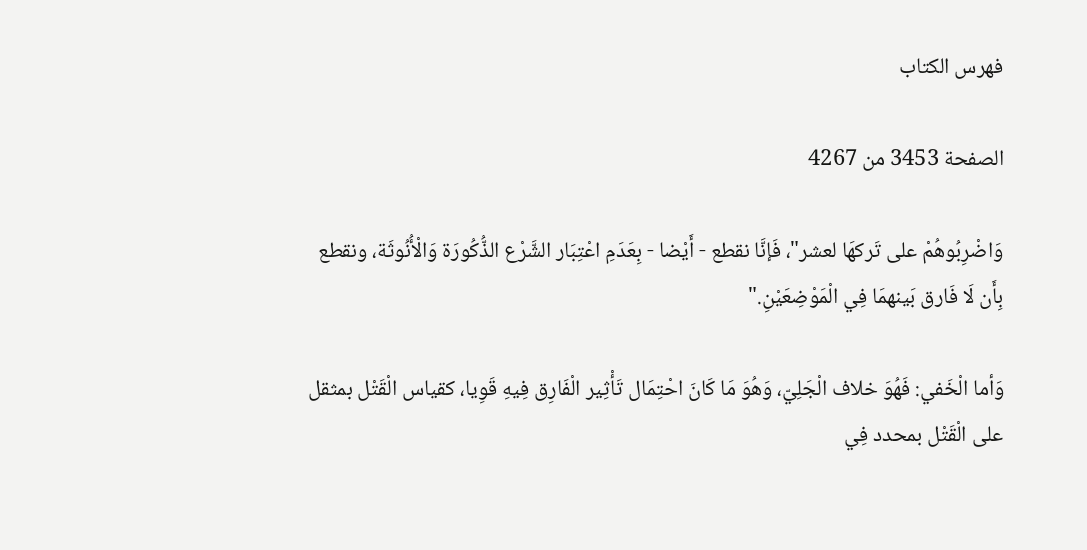فهرس الكتاب

الصفحة 3453 من 4267

وَاضْرِبُوهُمْ على تَركهَا لعشر"، فَإنَّا نقطع - أَيْضا - بِعَدَمِ اعْتِبَار الشَّرْع الذُّكُورَة وَالْأُنُوثَة، ونقطع بِأَن لَا فَارق بَينهمَا فِي الْمَوْضِعَيْنِ."

وَأما الْخَفي: فَهُوَ خلاف الْجَلِيّ، وَهُوَ مَا كَانَ احْتِمَال تَأْثِير الْفَارِق فِيهِ قَوِيا، كقياس الْقَتْل بمثقل على الْقَتْل بمحدد فِي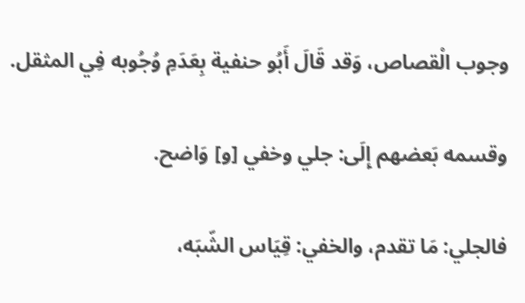وجوب الْقصاص، وَقد قَالَ أَبُو حنفية بِعَدَمِ وُجُوبه فِي المثقل.

وقسمه بَعضهم إِلَى: جلي وخفي [و] وَاضح.

فالجلي: مَا تقدم، والخفي: قِيَاس الشّبَه،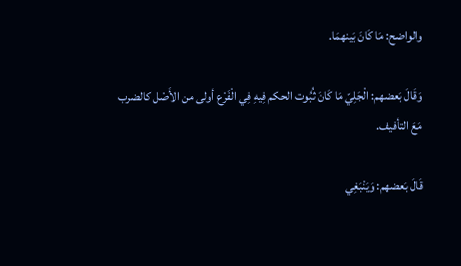والواضح: مَا كَانَ بَينهمَا.

وَقَالَ بَعضهم: الْجَلِيّ مَا كَانَ ثُبُوت الحكم فِيهِ فِي الْفَرْع أولى من الأَصْل كالضرب مَعَ التأفيف.

قَالَ بَعضهم: وَيَنْبَغِي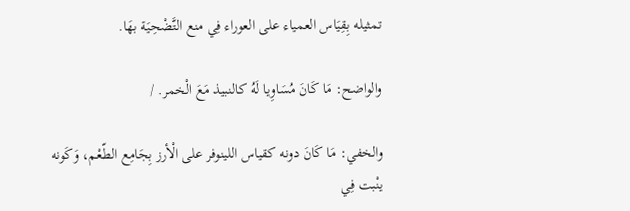تمثيله بِقِيَاس العمياء على العوراء فِي منع التَّضْحِيَة بهَا.

والواضح: مَا كَانَ مُسَاوِيا لَهُ كالنبيذ مَعَ الْخمر. /

والخفي: مَا كَانَ دونه كقياس اللينوفر على الْأرز بِجَامِع الطّعْم، وَكَونه ينْبت فِي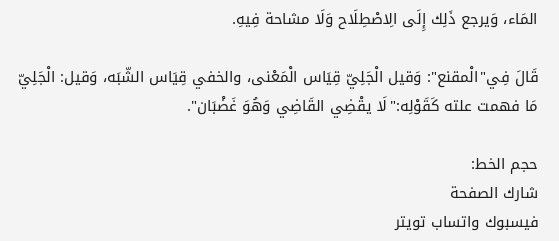المَاء، وَيرجع ذَلِك إِلَى الِاصْطِلَاح وَلَا مشاحة فِيهِ.

قَالَ فِي"الْمقنع": وَقيل الْجَلِيّ قِيَاس الْمَعْنى، والخفي قِيَاس الشّبَه، وَقيل: الْجَلِيّ مَا فهمت علته كَقَوْلِه:"لَا يقْضِي القَاضِي وَهُوَ غَضْبَان".

حجم الخط:
شارك الصفحة
فيسبوك واتساب تويتر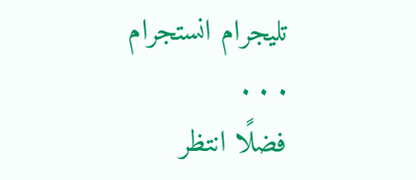تليجرام انستجرام
. . .
فضلًا انتظر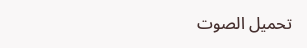تحميل الصوت